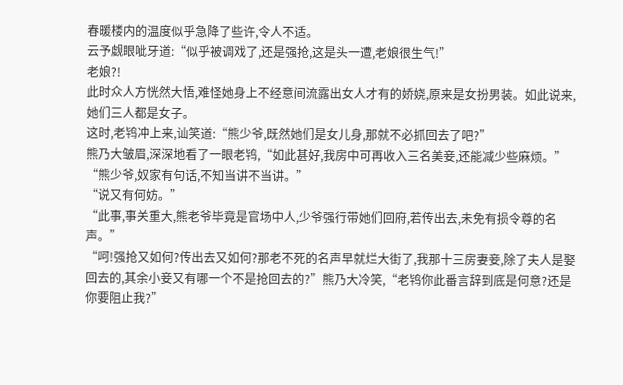春暖楼内的温度似乎急降了些许,令人不适。
云予觑眼呲牙道:“似乎被调戏了,还是强抢,这是头一遭,老娘很生气!”
老娘?!
此时众人方恍然大悟,难怪她身上不经意间流露出女人才有的娇娆,原来是女扮男装。如此说来,她们三人都是女子。
这时,老鸨冲上来,讪笑道:“熊少爷,既然她们是女儿身,那就不必抓回去了吧?”
熊乃大皱眉,深深地看了一眼老鸨,“如此甚好,我房中可再收入三名美妾,还能减少些麻烦。”
“熊少爷,奴家有句话,不知当讲不当讲。”
“说又有何妨。”
“此事,事关重大,熊老爷毕竟是官场中人,少爷强行带她们回府,若传出去,未免有损令尊的名声。”
“呵!强抢又如何?传出去又如何?那老不死的名声早就烂大街了,我那十三房妻妾,除了夫人是娶回去的,其余小妾又有哪一个不是抢回去的?”熊乃大冷笑,“老鸨你此番言辞到底是何意?还是你要阻止我?”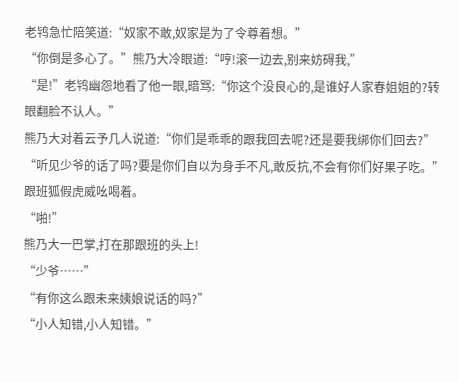老鸨急忙陪笑道:“奴家不敢,奴家是为了令尊着想。”
“你倒是多心了。”熊乃大冷眼道:“哼!滚一边去,别来妨碍我,”
“是!”老鸨幽怨地看了他一眼,暗骂:“你这个没良心的,是谁好人家春姐姐的?转眼翻脸不认人。”
熊乃大对着云予几人说道:“你们是乖乖的跟我回去呢?还是要我绑你们回去?”
“听见少爷的话了吗?要是你们自以为身手不凡,敢反抗,不会有你们好果子吃。”跟班狐假虎威吆喝着。
“啪!”
熊乃大一巴掌,打在那跟班的头上!
“少爷……”
“有你这么跟未来姨娘说话的吗?”
“小人知错,小人知错。”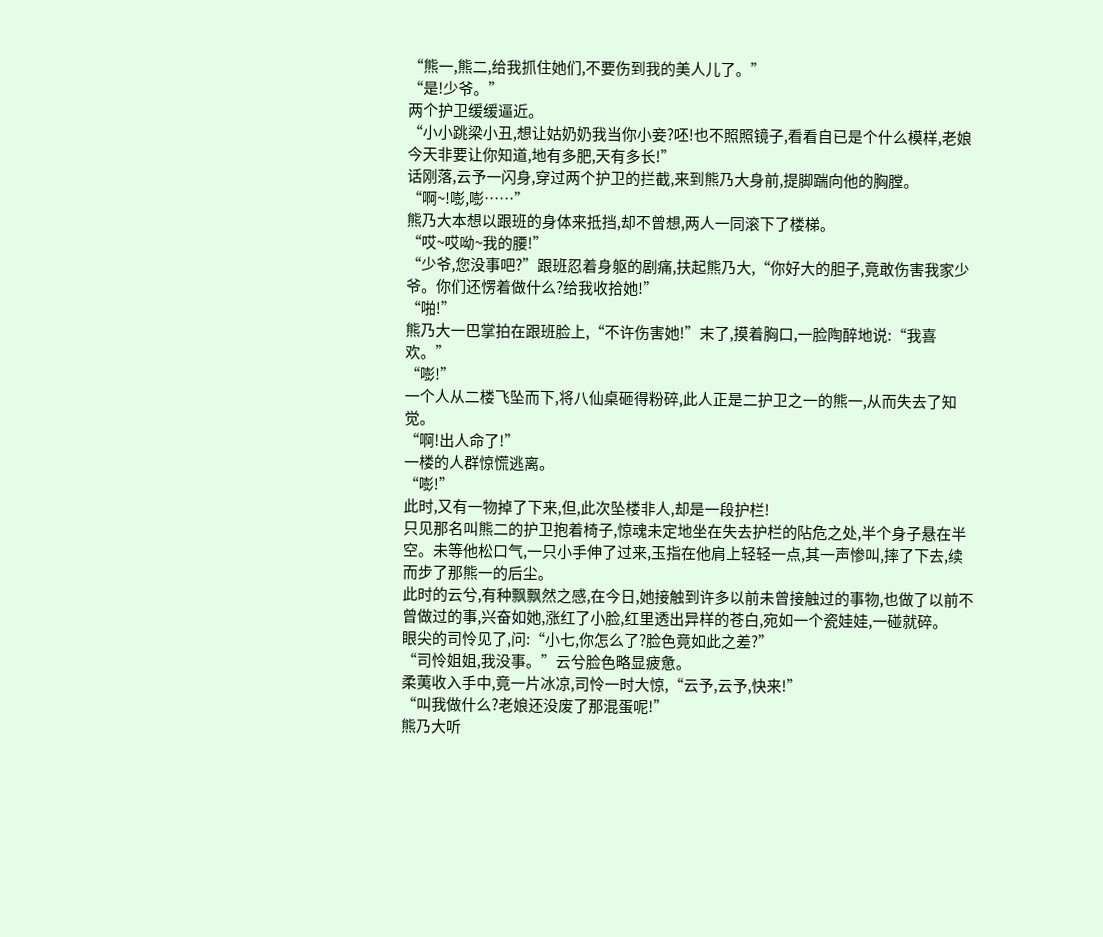“熊一,熊二,给我抓住她们,不要伤到我的美人儿了。”
“是!少爷。”
两个护卫缓缓逼近。
“小小跳梁小丑,想让姑奶奶我当你小妾?呸!也不照照镜子,看看自已是个什么模样,老娘今天非要让你知道,地有多肥,天有多长!”
话刚落,云予一闪身,穿过两个护卫的拦截,来到熊乃大身前,提脚踹向他的胸膛。
“啊~!嘭,嘭……”
熊乃大本想以跟班的身体来抵挡,却不曾想,两人一同滚下了楼梯。
“哎~哎呦~我的腰!”
“少爷,您没事吧?”跟班忍着身躯的剧痛,扶起熊乃大,“你好大的胆子,竟敢伤害我家少爷。你们还愣着做什么?给我收拾她!”
“啪!”
熊乃大一巴掌拍在跟班脸上,“不许伤害她!”末了,摸着胸口,一脸陶醉地说:“我喜欢。”
“嘭!”
一个人从二楼飞坠而下,将八仙桌砸得粉碎,此人正是二护卫之一的熊一,从而失去了知觉。
“啊!出人命了!”
一楼的人群惊慌逃离。
“嘭!”
此时,又有一物掉了下来,但,此次坠楼非人,却是一段护栏!
只见那名叫熊二的护卫抱着椅子,惊魂未定地坐在失去护栏的阽危之处,半个身子悬在半空。未等他松口气,一只小手伸了过来,玉指在他肩上轻轻一点,其一声惨叫,摔了下去,续而步了那熊一的后尘。
此时的云兮,有种飘飘然之感,在今日,她接触到许多以前未曾接触过的事物,也做了以前不曾做过的事,兴奋如她,涨红了小脸,红里透出异样的苍白,宛如一个瓷娃娃,一碰就碎。
眼尖的司怜见了,问:“小七,你怎么了?脸色竟如此之差?”
“司怜姐姐,我没事。”云兮脸色略显疲惫。
柔荑收入手中,竟一片冰凉,司怜一时大惊,“云予,云予,快来!”
“叫我做什么?老娘还没废了那混蛋呢!”
熊乃大听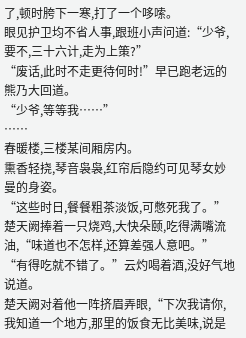了,顿时胯下一寒,打了一个哆嗦。
眼见护卫均不省人事,跟班小声问道:“少爷,要不,三十六计,走为上策?”
“废话,此时不走更待何时!”早已跑老远的熊乃大回道。
“少爷,等等我……”
……
春暖楼,三楼某间厢房内。
熏香轻挠,琴音袅袅,红帘后隐约可见琴女妙曼的身姿。
“这些时日,餐餐粗茶淡饭,可憋死我了。”楚天阙捧着一只烧鸡,大快朵颐,吃得满嘴流油,“味道也不怎样,还算差强人意吧。”
“有得吃就不错了。”云灼喝着酒,没好气地说道。
楚天阙对着他一阵挤眉弄眼,“下次我请你,我知道一个地方,那里的饭食无比美味,说是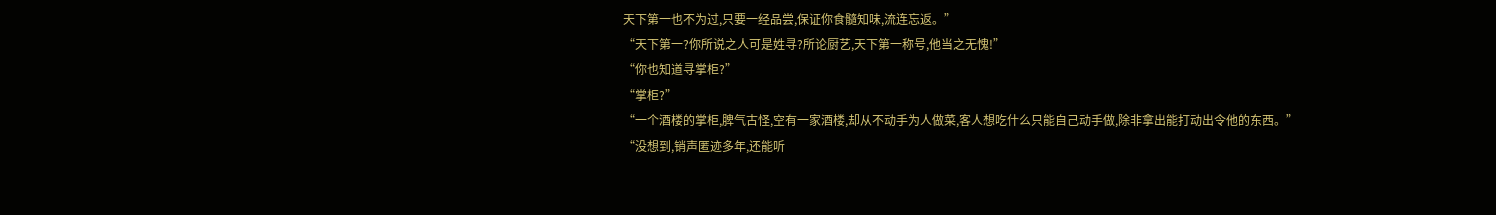天下第一也不为过,只要一经品尝,保证你食髓知味,流连忘返。”
“天下第一?你所说之人可是姓寻?所论厨艺,天下第一称号,他当之无愧!”
“你也知道寻掌柜?”
“掌柜?”
“一个酒楼的掌柜,脾气古怪,空有一家酒楼,却从不动手为人做菜,客人想吃什么只能自己动手做,除非拿出能打动出令他的东西。”
“没想到,销声匿迹多年,还能听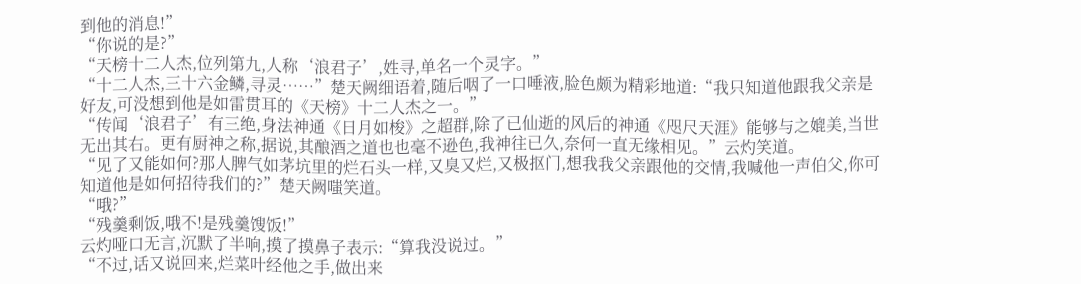到他的消息!”
“你说的是?”
“天榜十二人杰,位列第九,人称‘浪君子’,姓寻,单名一个灵字。”
“十二人杰,三十六金鳞,寻灵……”楚天阙细语着,随后咽了一口唾液,脸色颇为精彩地道:“我只知道他跟我父亲是好友,可没想到他是如雷贯耳的《天榜》十二人杰之一。”
“传闻‘浪君子’有三绝,身法神通《日月如梭》之超群,除了已仙逝的风后的神通《咫尺天涯》能够与之媲美,当世无出其右。更有厨神之称,据说,其酿酒之道也也毫不逊色,我神往已久,奈何一直无缘相见。”云灼笑道。
“见了又能如何?那人脾气如茅坑里的烂石头一样,又臭又烂,又极抠门,想我我父亲跟他的交情,我喊他一声伯父,你可知道他是如何招待我们的?”楚天阙嗤笑道。
“哦?”
“残羹剩饭,哦不!是残羹馊饭!”
云灼哑口无言,沉默了半响,摸了摸鼻子表示:“算我没说过。”
“不过,话又说回来,烂菜叶经他之手,做出来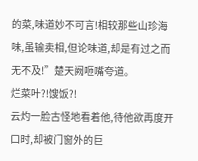的菜,味道妙不可言!相较那些山珍海味,虽输卖相,但论味道,却是有过之而无不及!”楚天阙咂嘴夸道。
烂菜叶?!馊饭?!
云灼一脸古怪地看着他,待他欲再度开口时,却被门窗外的巨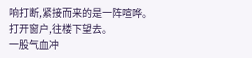响打断,紧接而来的是一阵喧哗。
打开窗户,往楼下望去。
一股气血冲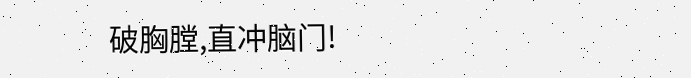破胸膛,直冲脑门!